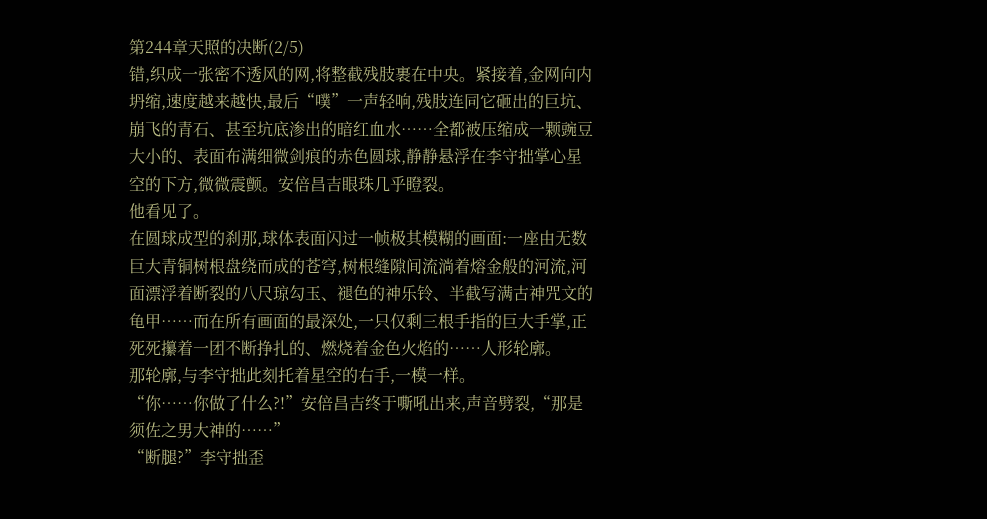第244章天照的决断(2/5)
错,织成一张密不透风的网,将整截残肢裹在中央。紧接着,金网向内坍缩,速度越来越快,最后“噗”一声轻响,残肢连同它砸出的巨坑、崩飞的青石、甚至坑底渗出的暗红血水……全都被压缩成一颗豌豆大小的、表面布满细微剑痕的赤色圆球,静静悬浮在李守拙掌心星空的下方,微微震颤。安倍昌吉眼珠几乎瞪裂。
他看见了。
在圆球成型的刹那,球体表面闪过一帧极其模糊的画面:一座由无数巨大青铜树根盘绕而成的苍穹,树根缝隙间流淌着熔金般的河流,河面漂浮着断裂的八尺琼勾玉、褪色的神乐铃、半截写满古神咒文的龟甲……而在所有画面的最深处,一只仅剩三根手指的巨大手掌,正死死攥着一团不断挣扎的、燃烧着金色火焰的……人形轮廓。
那轮廓,与李守拙此刻托着星空的右手,一模一样。
“你……你做了什么?!”安倍昌吉终于嘶吼出来,声音劈裂,“那是须佐之男大神的……”
“断腿?”李守拙歪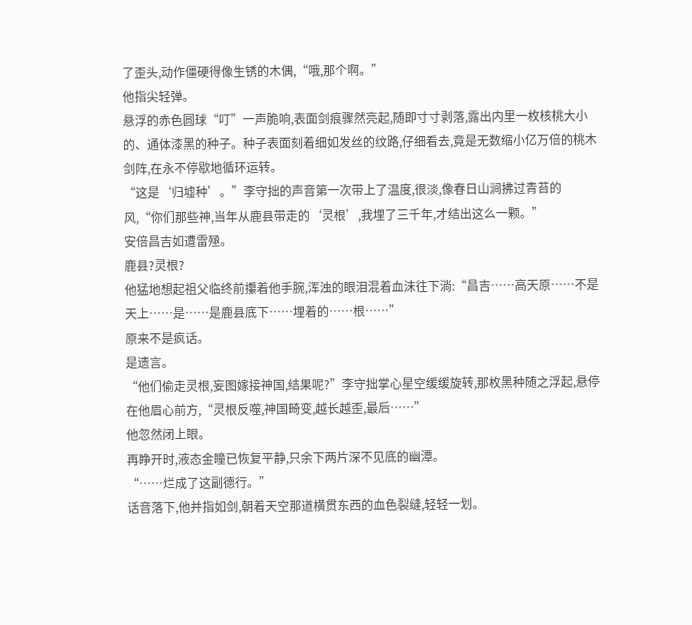了歪头,动作僵硬得像生锈的木偶,“哦,那个啊。”
他指尖轻弹。
悬浮的赤色圆球“叮”一声脆响,表面剑痕骤然亮起,随即寸寸剥落,露出内里一枚核桃大小的、通体漆黑的种子。种子表面刻着细如发丝的纹路,仔细看去,竟是无数缩小亿万倍的桃木剑阵,在永不停歇地循环运转。
“这是‘归墟种’。”李守拙的声音第一次带上了温度,很淡,像春日山涧拂过青苔的风,“你们那些神,当年从鹿县带走的‘灵根’,我埋了三千年,才结出这么一颗。”
安倍昌吉如遭雷殛。
鹿县?灵根?
他猛地想起祖父临终前攥着他手腕,浑浊的眼泪混着血沫往下淌:“昌吉……高天原……不是天上……是……是鹿县底下……埋着的……根……”
原来不是疯话。
是遗言。
“他们偷走灵根,妄图嫁接神国,结果呢?”李守拙掌心星空缓缓旋转,那枚黑种随之浮起,悬停在他眉心前方,“灵根反噬,神国畸变,越长越歪,最后……”
他忽然闭上眼。
再睁开时,液态金瞳已恢复平静,只余下两片深不见底的幽潭。
“……烂成了这副德行。”
话音落下,他并指如剑,朝着天空那道横贯东西的血色裂缝,轻轻一划。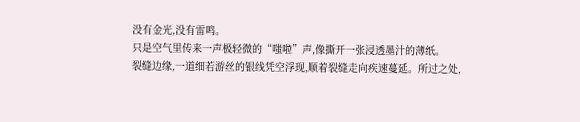没有金光,没有雷鸣。
只是空气里传来一声极轻微的“嗤啦”声,像撕开一张浸透墨汁的薄纸。
裂缝边缘,一道细若游丝的银线凭空浮现,顺着裂缝走向疾速蔓延。所过之处,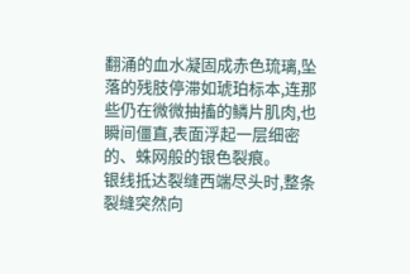翻涌的血水凝固成赤色琉璃,坠落的残肢停滞如琥珀标本,连那些仍在微微抽搐的鳞片肌肉,也瞬间僵直,表面浮起一层细密的、蛛网般的银色裂痕。
银线抵达裂缝西端尽头时,整条裂缝突然向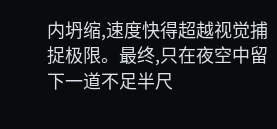内坍缩,速度快得超越视觉捕捉极限。最终,只在夜空中留下一道不足半尺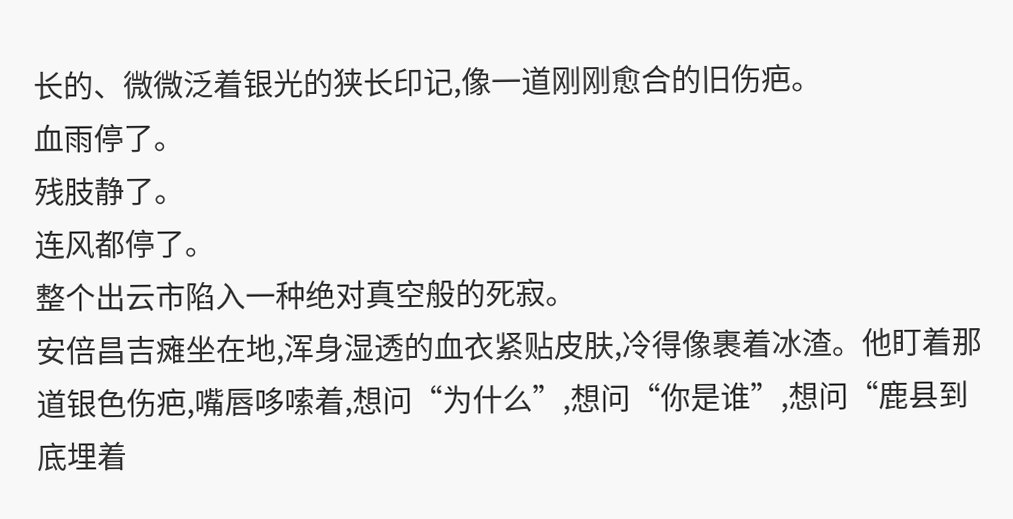长的、微微泛着银光的狭长印记,像一道刚刚愈合的旧伤疤。
血雨停了。
残肢静了。
连风都停了。
整个出云市陷入一种绝对真空般的死寂。
安倍昌吉瘫坐在地,浑身湿透的血衣紧贴皮肤,冷得像裹着冰渣。他盯着那道银色伤疤,嘴唇哆嗦着,想问“为什么”,想问“你是谁”,想问“鹿县到底埋着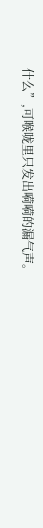什么”,可喉咙里只发出嗬嗬的漏气声。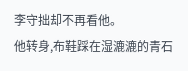李守拙却不再看他。
他转身,布鞋踩在湿漉漉的青石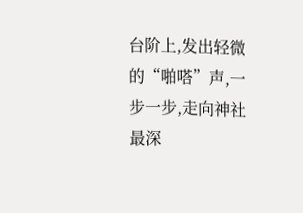台阶上,发出轻微的“啪嗒”声,一步一步,走向神社最深